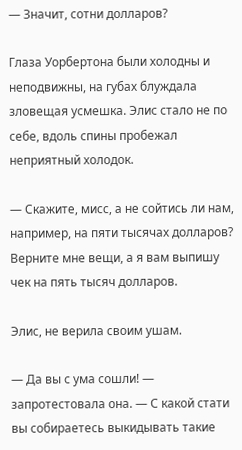— Значит, сотни долларов?

Глаза Уорбертона были холодны и неподвижны, на губах блуждала зловещая усмешка. Элис стало не по себе, вдоль спины пробежал неприятный холодок.

— Скажите, мисс, а не сойтись ли нам, например, на пяти тысячах долларов? Верните мне вещи, а я вам выпишу чек на пять тысяч долларов.

Элис, не верила своим ушам.

— Да вы с ума сошли! — запротестовала она. — С какой стати вы собираетесь выкидывать такие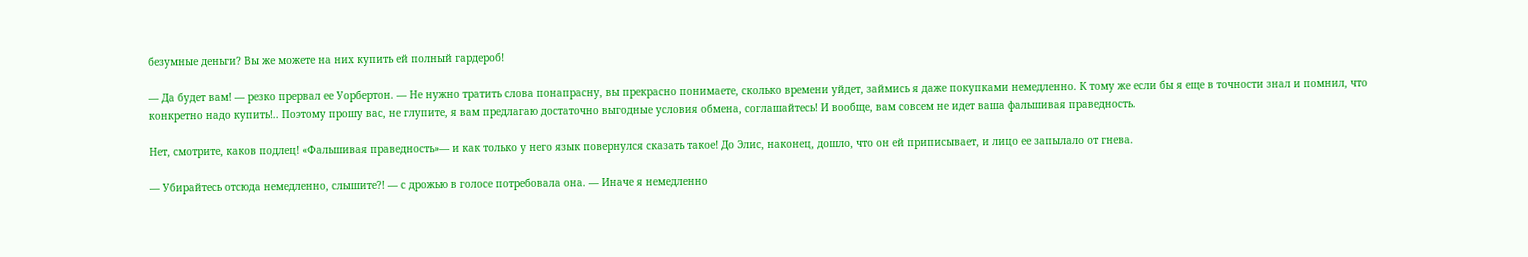безумные деньги? Вы же можете на них купить ей полный гардероб!

— Да будет вам! — резко прервал ее Уорбертон. — Не нужно тратить слова понапрасну, вы прекрасно понимаете, сколько времени уйдет, займись я даже покупками немедленно. К тому же если бы я еще в точности знал и помнил, что конкретно надо купить!.. Поэтому прошу вас, не глупите, я вам предлагаю достаточно выгодные условия обмена, соглашайтесь! И вообще, вам совсем не идет ваша фальшивая праведность.

Нет, смотрите, каков подлец! «Фальшивая праведность»— и как только у него язык повернулся сказать такое! До Элис, наконец, дошло, что он ей приписывает, и лицо ее запылало от гнева.

— Убирайтесь отсюда немедленно, слышите?! — с дрожью в голосе потребовала она. — Иначе я немедленно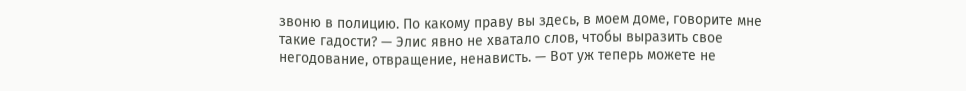звоню в полицию. По какому праву вы здесь, в моем доме, говорите мне такие гадости? — Элис явно не хватало слов, чтобы выразить свое негодование, отвращение, ненависть. — Вот уж теперь можете не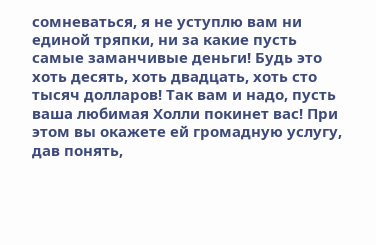сомневаться, я не уступлю вам ни единой тряпки, ни за какие пусть самые заманчивые деньги! Будь это хоть десять, хоть двадцать, хоть сто тысяч долларов! Так вам и надо, пусть ваша любимая Холли покинет вас! При этом вы окажете ей громадную услугу, дав понять,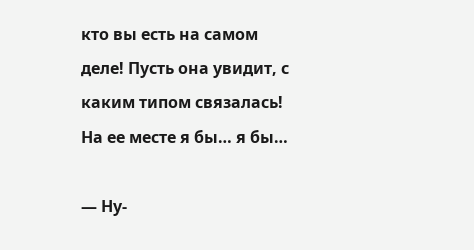кто вы есть на самом деле! Пусть она увидит, с каким типом связалась! На ее месте я бы… я бы…

— Ну-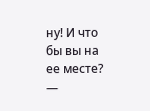ну! И что бы вы на ее месте? —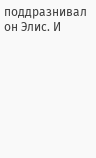поддразнивал он Элис. И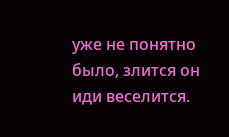уже не понятно было, злится он иди веселится.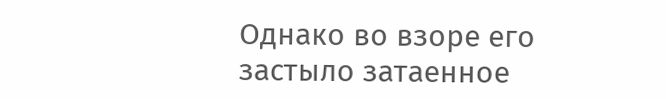Однако во взоре его застыло затаенное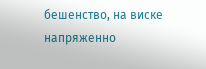бешенство, на виске напряженно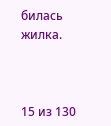билась жилка.



15 из 130